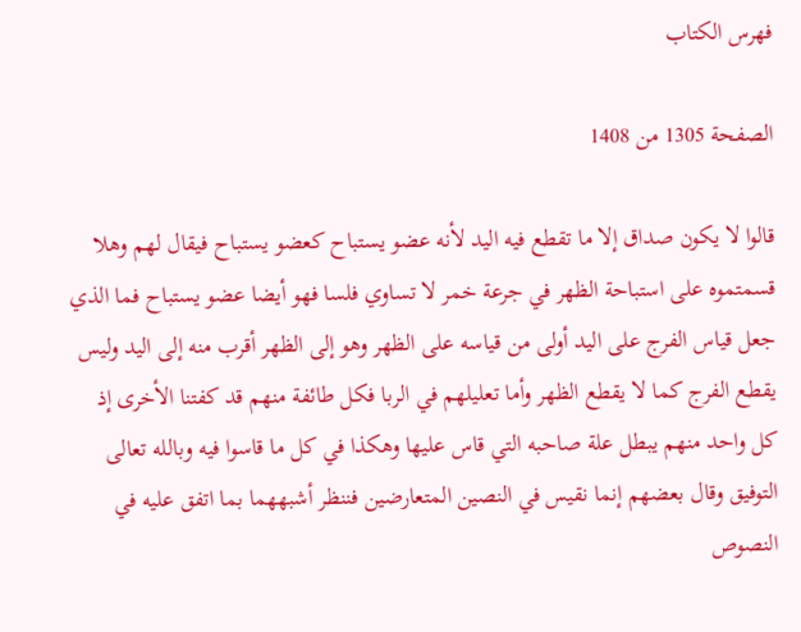فهرس الكتاب

الصفحة 1305 من 1408

قالوا لا يكون صداق إلا ما تقطع فيه اليد لأنه عضو يستباح كعضو يستباح فيقال لهم وهلا قسمتموه على استباحة الظهر في جرعة خمر لا تساوي فلسا فهو أيضا عضو يستباح فما الذي جعل قياس الفرج على اليد أولى من قياسه على الظهر وهو إلى الظهر أقرب منه إلى اليد وليس يقطع الفرج كما لا يقطع الظهر وأما تعليلهم في الربا فكل طائفة منهم قد كفتنا الأخرى إذ كل واحد منهم يبطل علة صاحبه التي قاس عليها وهكذا في كل ما قاسوا فيه وبالله تعالى التوفيق وقال بعضهم إنما نقيس في النصين المتعارضين فننظر أشبههما بما اتفق عليه في النصوص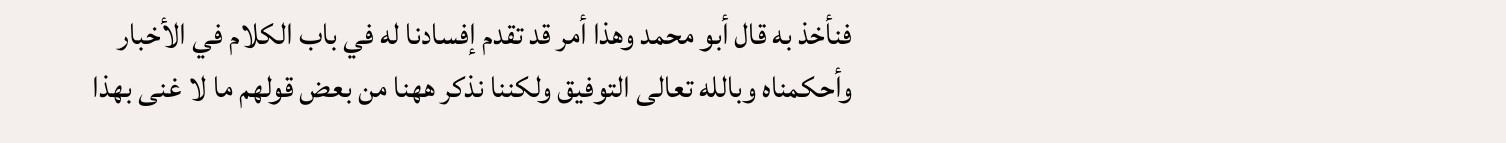فنأخذ به قال أبو محمد وهذا أمر قد تقدم إفسادنا له في باب الكلام في الأخبار وأحكمناه وبالله تعالى التوفيق ولكننا نذكر ههنا من بعض قولهم ما لا غنى بهذا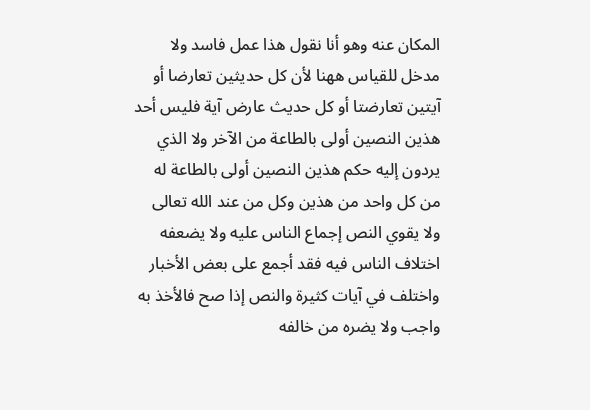المكان عنه وهو أنا نقول هذا عمل فاسد ولا مدخل للقياس ههنا لأن كل حديثين تعارضا أو آيتين تعارضتا أو كل حديث عارض آية فليس أحد هذين النصين أولى بالطاعة من الآخر ولا الذي يردون إليه حكم هذين النصين أولى بالطاعة له من كل واحد من هذين وكل من عند الله تعالى ولا يقوي النص إجماع الناس عليه ولا يضعفه اختلاف الناس فيه فقد أجمع على بعض الأخبار واختلف في آيات كثيرة والنص إذا صح فالأخذ به واجب ولا يضره من خالفه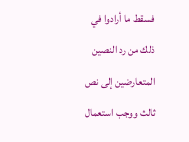فسقط ما أرادوا في ذلك من رد النصين المتعارضين إلى نص ثالث ووجب استعمال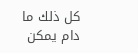كل ذلك ما دام يمكن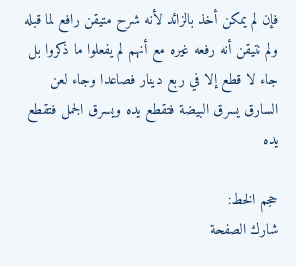فإن لم يمكن أخذ بالزائد لأنه شرح متيقن رافع لما قبله ولم نتيقن أنه رفعه غيره مع أنهم لم يفعلوا ما ذكروا بل جاء لا قطع إلا في ربع دينار فصاعدا وجاء لعن السارق يسرق البيضة فتقطع يده ويسرق الجمل فتقطع يده

حجم الخط:
شارك الصفحة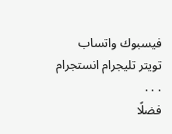فيسبوك واتساب تويتر تليجرام انستجرام
. . .
فضلًا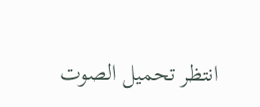انتظر تحميل الصوت